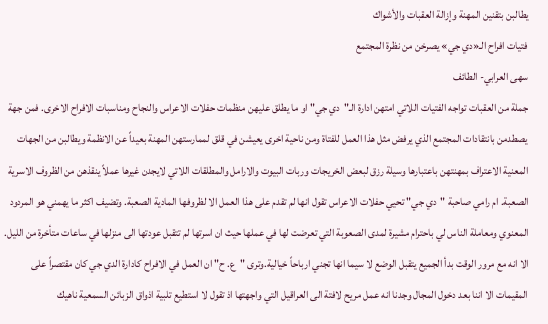يطالبن بتقنين المهنة وإزالة العقبات والأشواك
فتيات افراح الـ«دي جي» يصرخن من نظرة المجتمع
سهى العرابي- الطائف
جملة من العقبات تواجه الفتيات اللاتي امتهن ادارة الـ"دي جي" او ما يطلق عليهن منظمات حفلات الاعراس والنجاح ومناسبات الافراح الاخرى. فمن جهة يصطدمن بانتقادات المجتمع الذي يرفض مثل هذا العمل للفتاة ومن ناحية اخرى يعيشن في قلق لممارستهن المهنة بعيداً عن الانظمة ويطالبن من الجهات المعنية الاعتراف بمهنتهن باعتبارها وسيلة رزق لبعض الخريجات وربات البيوت والارامل والمطلقات اللاتي لايجدن غيرها عملاً ينقذهن من الظروف الاسرية الصعبة. ام رامي صاحبة "دي جي" تحيي حفلات الاعراس تقول انها لم تقدم على هذا العمل الا لظروفها المادية الصعبة. وتضيف اكثر ما يهمني هو المردود المعنوي ومعاملة الناس لي باحترام مشيرة لمدى الصعوبة التي تعرضت لها في عملها حيث ان اسرتها لم تتقبل عودتها الى منزلها في ساعات متأخرة من الليل. الا انه مع مرور الوقت بدأ الجميع يتقبل الوضع لا سيما انها تجني ارباحاً خيالية.وترى "ع. ح" ان العمل في الافراح كادارة الدي جي كان مقتصراً على المقيمات الا اننا بعد دخول المجال وجدنا انه عمل مريح لافتة الى العراقيل التي واجهتها اذ تقول لا استطيع تلبية اذواق الزبائن السمعية ناهيك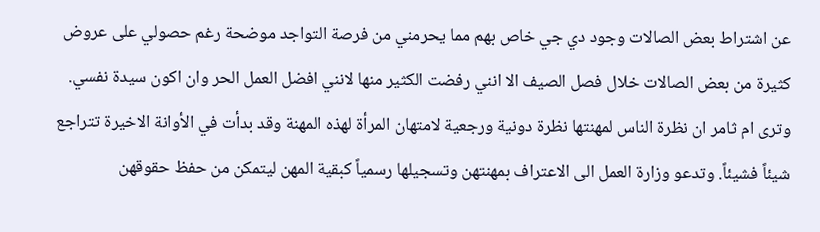عن اشتراط بعض الصالات وجود دي جي خاص بهم مما يحرمني من فرصة التواجد موضحة رغم حصولي على عروض كثيرة من بعض الصالات خلال فصل الصيف الا انني رفضت الكثير منها لانني افضل العمل الحر وان اكون سيدة نفسي. وترى ام ثامر ان نظرة الناس لمهنتها نظرة دونية ورجعية لامتهان المرأة لهذه المهنة وقد بدأت في الأوانة الاخيرة تتراجع شيئاً فشيئاً. وتدعو وزارة العمل الى الاعتراف بمهنتهن وتسجيلها رسمياً كبقية المهن ليتمكن من حفظ حقوقهن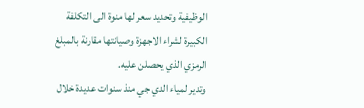الوظيفية وتحديد سعر لها منوة الى التكلفة الكبيرة لشراء الاجهزة وصيانتها مقارنة بالمبلغ الرمزي الذي يحصلن عليه.
وتدير لمياء الدي جي منذ سنوات عديدة خلال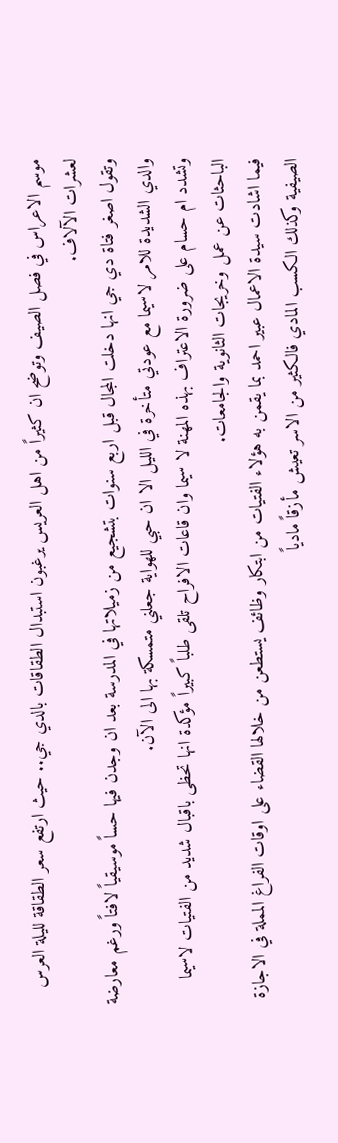موسم الاعراس في فصل الصيف وتوضح ان كثيراً من اهل العريس يرغبون استبدال الطقاقات بالدي جي.. حيث ارتفع سعر الطقاقة لليلة العرس لعشرات الآلاف.
وتقول اصغر فتاة دي جي انها دخلت المجال قبل اربع سنوات بتشجيع من زميلاتها في المدرسة بعد ان وجدن فيها حساً موسيقياً لافتاً ورغم معارضة والدي الشديدة للامر لاسيما مع عودتي متأخرة في الليل الا ان حبي للهواية جعلني متمسكة بها الى الآن.
وتشدد ام حسام على ضرورة الاعتراف بهذه المهنة لا سيما وان قاعات الافراح تلقى طلباً كبيراً مؤكدة انها تحظى باقبال شديد من الفتيات لاسيما الباحثات عن عمل وخريجات الثانوية والجامعات.
فيما اشادت سيدة الاعمال عبير احمد بما يقمن به هؤلاء الفتيات من ابتكار وظائف يستطعن من خلالها القضاء على اوقات الفراغ المملة في الاجازة الصيفية وكذلك الكسب المادي فالكثير من الاسر تعيش مأزقاً مادياً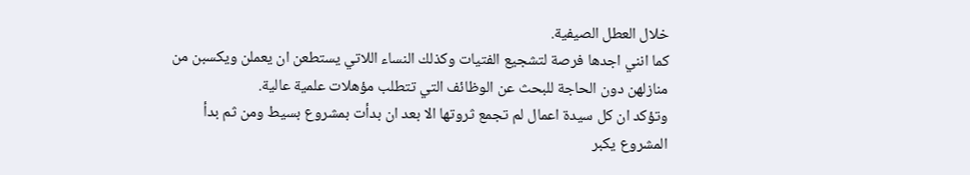خلال العطل الصيفية.
كما انني اجدها فرصة لتشجيع الفتيات وكذلك النساء اللاتي يستطعن ان يعملن ويكسبن من منازلهن دون الحاجة للبحث عن الوظائف التي تتطلب مؤهلات علمية عالية.
وتؤكد ان كل سيدة اعمال لم تجمع ثروتها الا بعد ان بدأت بمشروع بسيط ومن ثم بدأ المشروع يكبر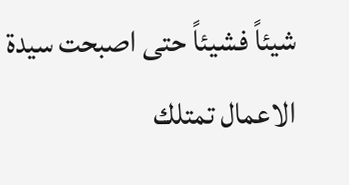شيئاً فشيئاً حتى اصبحت سيدة الاعمال تمتلك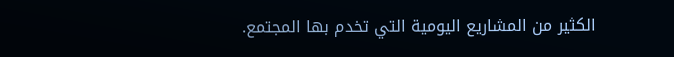الكثير من المشاريع اليومية التي تخدم بها المجتمع.